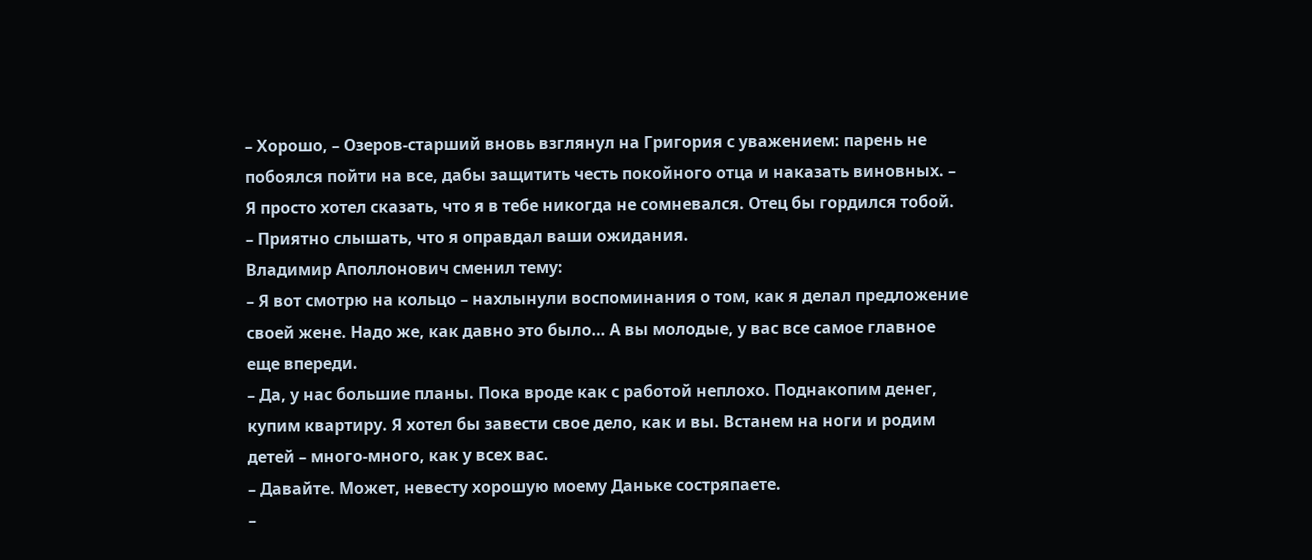– Хорошо, – Озеров-старший вновь взглянул на Григория с уважением: парень не побоялся пойти на все, дабы защитить честь покойного отца и наказать виновных. – Я просто хотел сказать, что я в тебе никогда не сомневался. Отец бы гордился тобой.
– Приятно слышать, что я оправдал ваши ожидания.
Владимир Аполлонович сменил тему:
– Я вот смотрю на кольцо – нахлынули воспоминания о том, как я делал предложение своей жене. Надо же, как давно это было… А вы молодые, у вас все самое главное еще впереди.
– Да, у нас большие планы. Пока вроде как с работой неплохо. Поднакопим денег, купим квартиру. Я хотел бы завести свое дело, как и вы. Встанем на ноги и родим детей – много-много, как у всех вас.
– Давайте. Может, невесту хорошую моему Даньке состряпаете.
–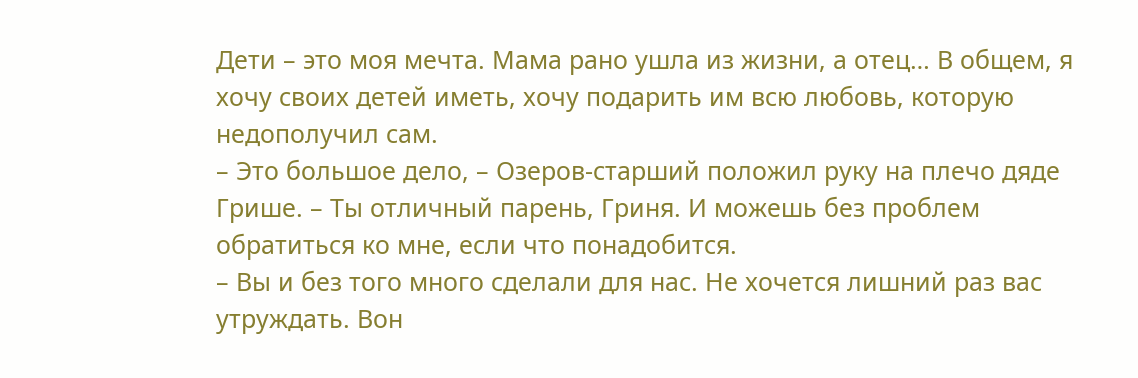Дети – это моя мечта. Мама рано ушла из жизни, а отец… В общем, я хочу своих детей иметь, хочу подарить им всю любовь, которую недополучил сам.
– Это большое дело, – Озеров-старший положил руку на плечо дяде Грише. – Ты отличный парень, Гриня. И можешь без проблем обратиться ко мне, если что понадобится.
– Вы и без того много сделали для нас. Не хочется лишний раз вас утруждать. Вон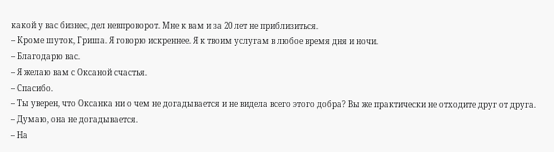какой у вас бизнес, дел невпроворот. Мне к вам и за 20 лет не приблизиться.
– Кроме шуток, Гриша. Я говорю искреннее. Я к твоим услугам в любое время дня и ночи.
– Благодарю вас.
– Я желаю вам с Оксаной счастья.
– Спасибо.
– Ты уверен, что Оксанка ни о чем не догадывается и не видела всего этого добра? Вы же практически не отходите друг от друга.
– Думаю, она не догадывается.
– На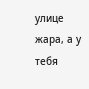улице жара, а у тебя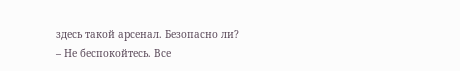здесь такой арсенал. Безопасно ли?
– Не беспокойтесь. Все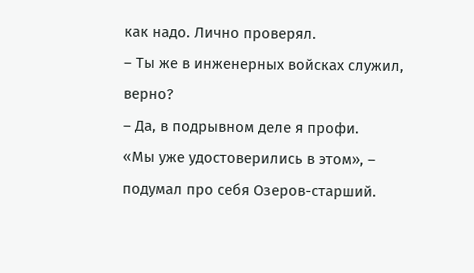как надо. Лично проверял.
– Ты же в инженерных войсках служил, верно?
– Да, в подрывном деле я профи.
«Мы уже удостоверились в этом», – подумал про себя Озеров-старший.